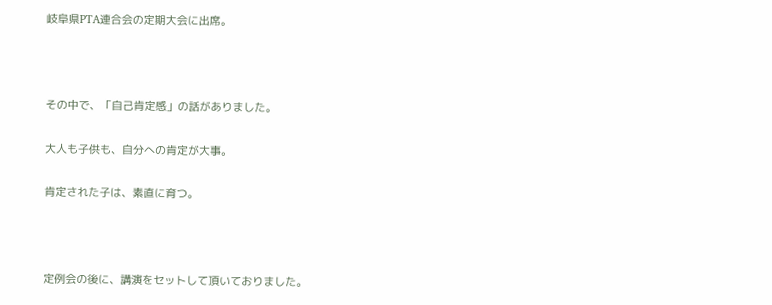岐阜県PTA連合会の定期大会に出席。



その中で、「自己肯定感」の話がありました。

大人も子供も、自分への肯定が大事。

肯定された子は、素直に育つ。



定例会の後に、講演をセットして頂いておりました。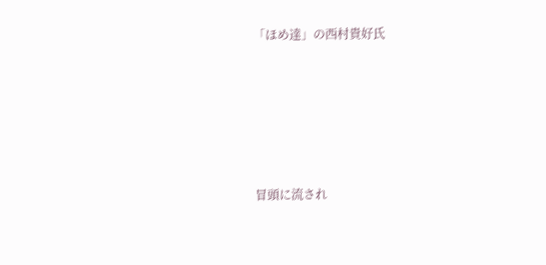「ほめ達」の西村貴好氏





冒頭に流され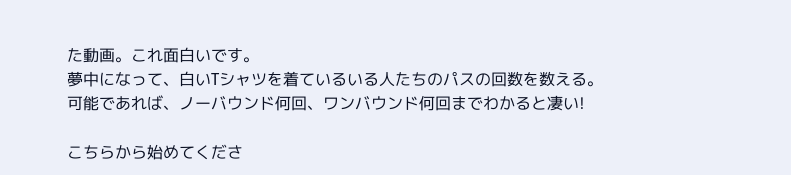た動画。これ面白いです。
夢中になって、白いTシャツを着ているいる人たちのパスの回数を数える。
可能であれば、ノーバウンド何回、ワンバウンド何回までわかると凄い!

こちらから始めてくださ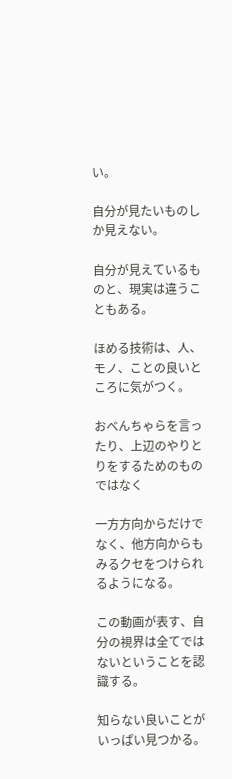い。

自分が見たいものしか見えない。

自分が見えているものと、現実は違うこともある。

ほめる技術は、人、モノ、ことの良いところに気がつく。

おべんちゃらを言ったり、上辺のやりとりをするためのものではなく

一方方向からだけでなく、他方向からもみるクセをつけられるようになる。

この動画が表す、自分の視界は全てではないということを認識する。

知らない良いことがいっぱい見つかる。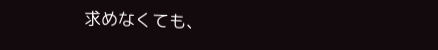求めなくても、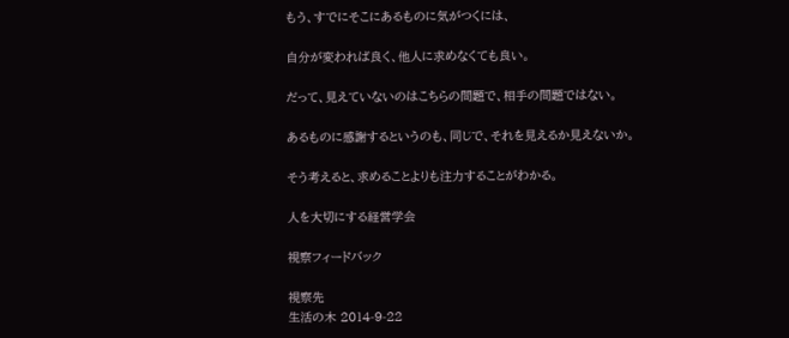もう、すでにそこにあるものに気がつくには、

自分が変われば良く、他人に求めなくても良い。

だって、見えていないのはこちらの問題で、相手の問題ではない。

あるものに感謝するというのも、同じで、それを見えるか見えないか。

そう考えると、求めることよりも注力することがわかる。

人を大切にする経営学会

視察フィードバック

視察先
生活の木 2014-9-22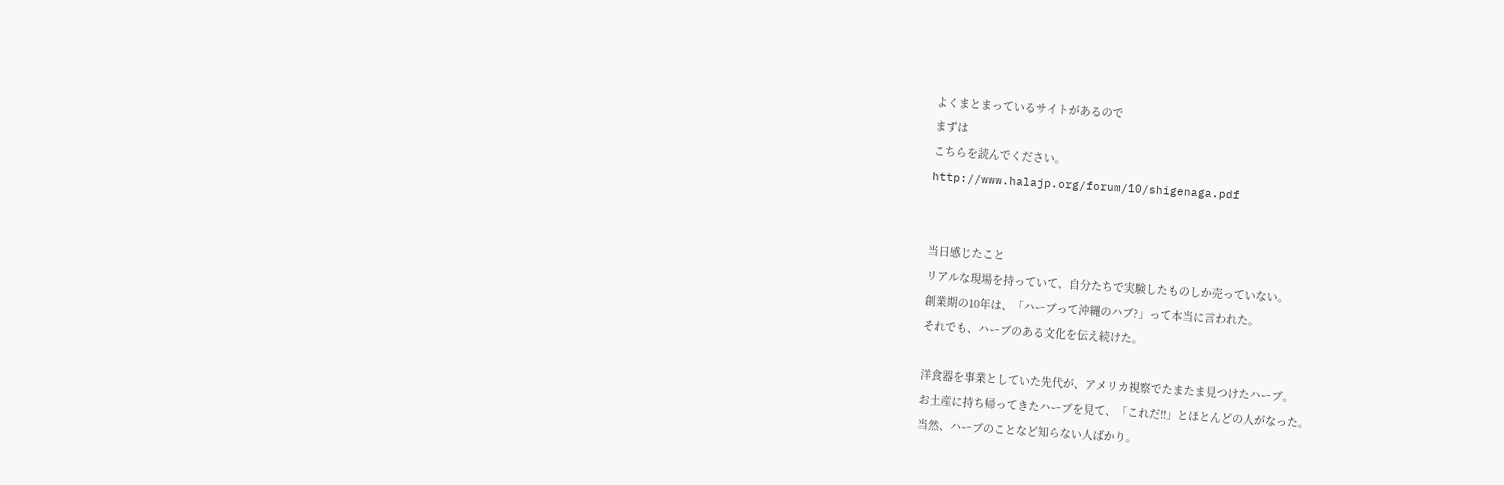よくまとまっているサイトがあるので
まずは
こちらを読んでください。
http://www.halajp.org/forum/10/shigenaga.pdf


当日感じたこと
リアルな現場を持っていて、自分たちで実験したものしか売っていない。
創業期の10年は、「ハーブって沖縄のハブ?」って本当に言われた。
それでも、ハーブのある文化を伝え続けた。

洋食器を事業としていた先代が、アメリカ視察でたまたま見つけたハーブ。
お土産に持ち帰ってきたハーブを見て、「これだ!!」とほとんどの人がなった。
当然、ハーブのことなど知らない人ばかり。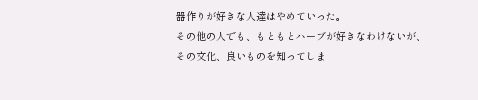器作りが好きな人達はやめていった。
その他の人でも、もともとハーブが好きなわけないが、
その文化、良いものを知ってしま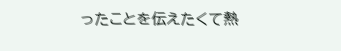ったことを伝えたくて熱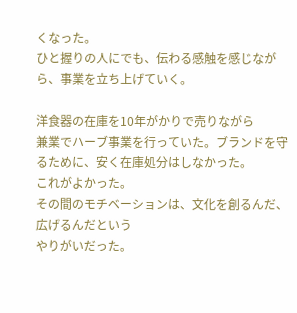くなった。
ひと握りの人にでも、伝わる感触を感じながら、事業を立ち上げていく。

洋食器の在庫を10年がかりで売りながら
兼業でハーブ事業を行っていた。ブランドを守るために、安く在庫処分はしなかった。
これがよかった。
その間のモチベーションは、文化を創るんだ、広げるんだという
やりがいだった。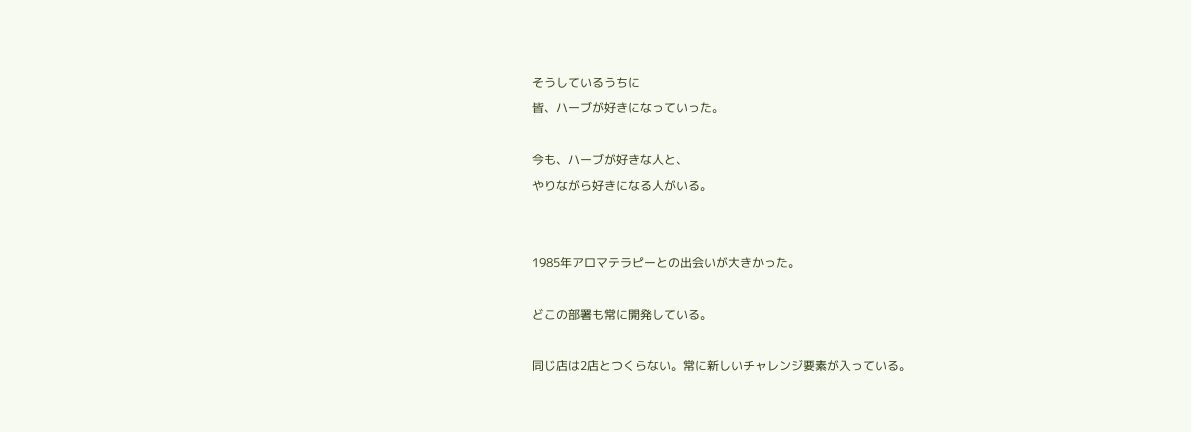そうしているうちに
皆、ハーブが好きになっていった。

今も、ハーブが好きな人と、
やりながら好きになる人がいる。


1985年アロマテラピーとの出会いが大きかった。

どこの部署も常に開発している。

同じ店は2店とつくらない。常に新しいチャレンジ要素が入っている。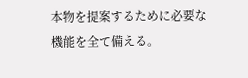本物を提案するために必要な機能を全て備える。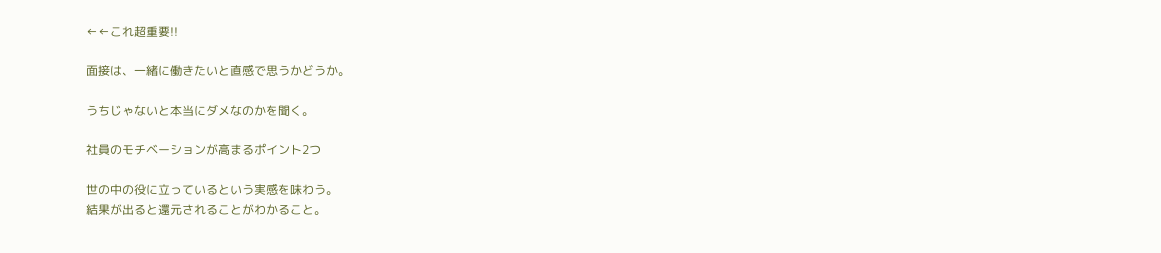←←これ超重要!!

面接は、一緒に働きたいと直感で思うかどうか。

うちじゃないと本当にダメなのかを聞く。

社員のモチベーションが高まるポイント2つ

世の中の役に立っているという実感を味わう。
結果が出ると還元されることがわかること。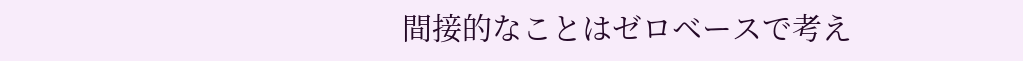間接的なことはゼロベースで考え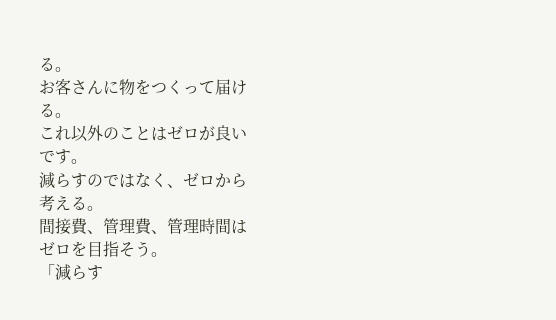る。
お客さんに物をつくって届ける。
これ以外のことはゼロが良いです。
減らすのではなく、ゼロから考える。
間接費、管理費、管理時間はゼロを目指そう。
「減らす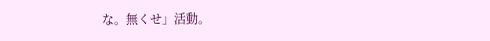な。無くせ」活動。